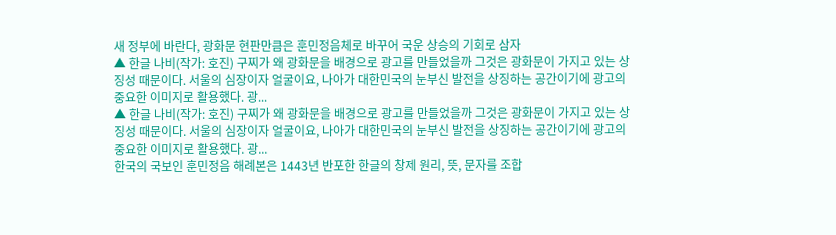새 정부에 바란다, 광화문 현판만큼은 훈민정음체로 바꾸어 국운 상승의 기회로 삼자
▲ 한글 나비(작가: 호진) 구찌가 왜 광화문을 배경으로 광고를 만들었을까 그것은 광화문이 가지고 있는 상징성 때문이다. 서울의 심장이자 얼굴이요, 나아가 대한민국의 눈부신 발전을 상징하는 공간이기에 광고의 중요한 이미지로 활용했다. 광...
▲ 한글 나비(작가: 호진) 구찌가 왜 광화문을 배경으로 광고를 만들었을까 그것은 광화문이 가지고 있는 상징성 때문이다. 서울의 심장이자 얼굴이요, 나아가 대한민국의 눈부신 발전을 상징하는 공간이기에 광고의 중요한 이미지로 활용했다. 광...
한국의 국보인 훈민정음 해례본은 1443년 반포한 한글의 창제 원리, 뜻, 문자를 조합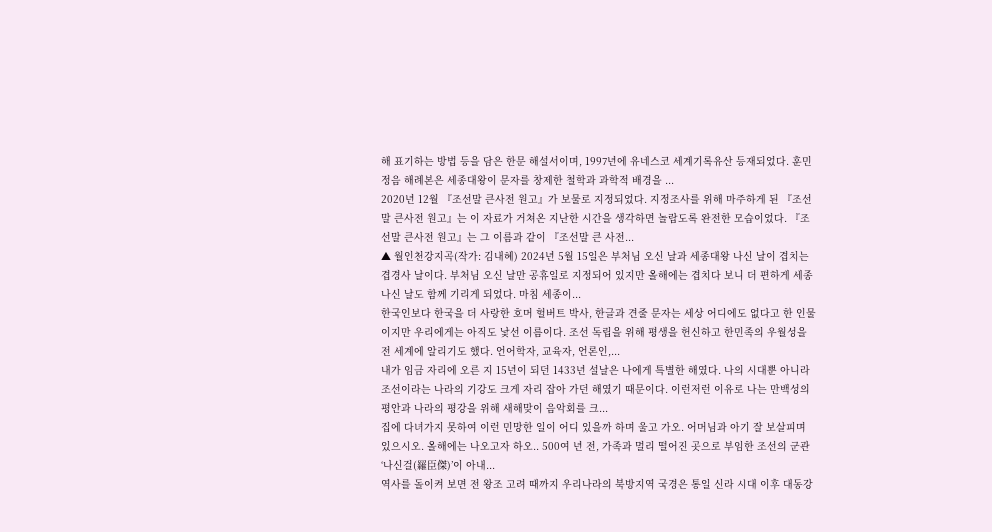해 표기하는 방법 등을 담은 한문 해설서이며, 1997년에 유네스코 세계기록유산 등재되었다. 훈민정음 해례본은 세종대왕이 문자를 창제한 철학과 과학적 배경을 ...
2020년 12월 『조선말 큰사전 원고』가 보물로 지정되었다. 지정조사를 위해 마주하게 된 『조선말 큰사전 원고』는 이 자료가 거쳐온 지난한 시간을 생각하면 놀랍도록 완전한 모습이었다. 『조선말 큰사전 원고』는 그 이름과 같이 『조선말 큰 사전...
▲ 월인천강지곡(작가: 김내혜) 2024년 5월 15일은 부처님 오신 날과 세종대왕 나신 날이 겹치는 겹경사 날이다. 부처님 오신 날만 공휴일로 지정되어 있지만 올해에는 겹치다 보니 더 편하게 세종 나신 날도 함께 기리게 되었다. 마침 세종이...
한국인보다 한국을 더 사랑한 호머 헐버트 박사, 한글과 견줄 문자는 세상 어디에도 없다고 한 인물이지만 우리에게는 아직도 낯선 이름이다. 조선 독립을 위해 평생을 헌신하고 한민족의 우월성을 전 세계에 알리기도 했다. 언어학자, 교육자, 언론인,...
내가 임금 자리에 오른 지 15년이 되던 1433년 설날은 나에게 특별한 해였다. 나의 시대뿐 아니라 조선이라는 나라의 기강도 크게 자리 잡아 가던 해였기 때문이다. 이런저런 이유로 나는 만백성의 평안과 나라의 평강을 위해 새해맞이 음악회를 크...
집에 다녀가지 못하여 이런 민망한 일이 어디 있을까 하며 울고 가오. 어머님과 아기 잘 보살피며 있으시오. 올해에는 나오고자 하오.. 500여 년 전, 가족과 멀리 떨어진 곳으로 부임한 조선의 군관 ‘나신걸(羅臣傑)’이 아내...
역사를 돌이켜 보면 전 왕조 고려 때까지 우리나라의 북방지역 국경은 통일 신라 시대 이후 대동강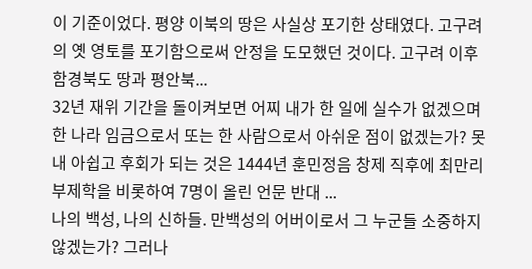이 기준이었다. 평양 이북의 땅은 사실상 포기한 상태였다. 고구려의 옛 영토를 포기함으로써 안정을 도모했던 것이다. 고구려 이후 함경북도 땅과 평안북...
32년 재위 기간을 돌이켜보면 어찌 내가 한 일에 실수가 없겠으며 한 나라 임금으로서 또는 한 사람으로서 아쉬운 점이 없겠는가? 못내 아쉽고 후회가 되는 것은 1444년 훈민정음 창제 직후에 최만리 부제학을 비롯하여 7명이 올린 언문 반대 ...
나의 백성, 나의 신하들. 만백성의 어버이로서 그 누군들 소중하지 않겠는가? 그러나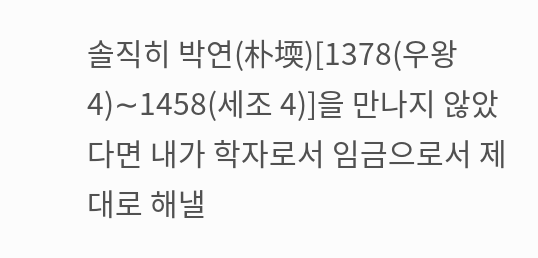솔직히 박연(朴堧)[1378(우왕 4)∼1458(세조 4)]을 만나지 않았다면 내가 학자로서 임금으로서 제대로 해낼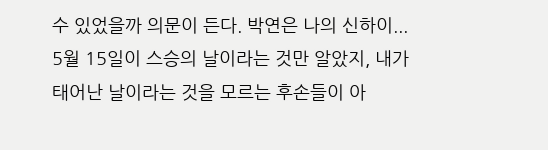수 있었을까 의문이 든다. 박연은 나의 신하이...
5월 15일이 스승의 날이라는 것만 알았지, 내가 태어난 날이라는 것을 모르는 후손들이 아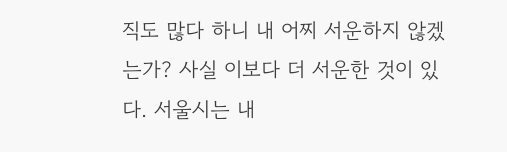직도 많다 하니 내 어찌 서운하지 않겠는가? 사실 이보다 더 서운한 것이 있다. 서울시는 내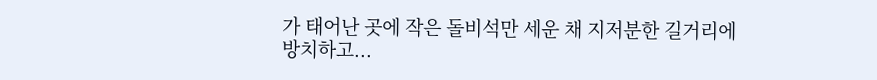가 태어난 곳에 작은 돌비석만 세운 채 지저분한 길거리에 방치하고...